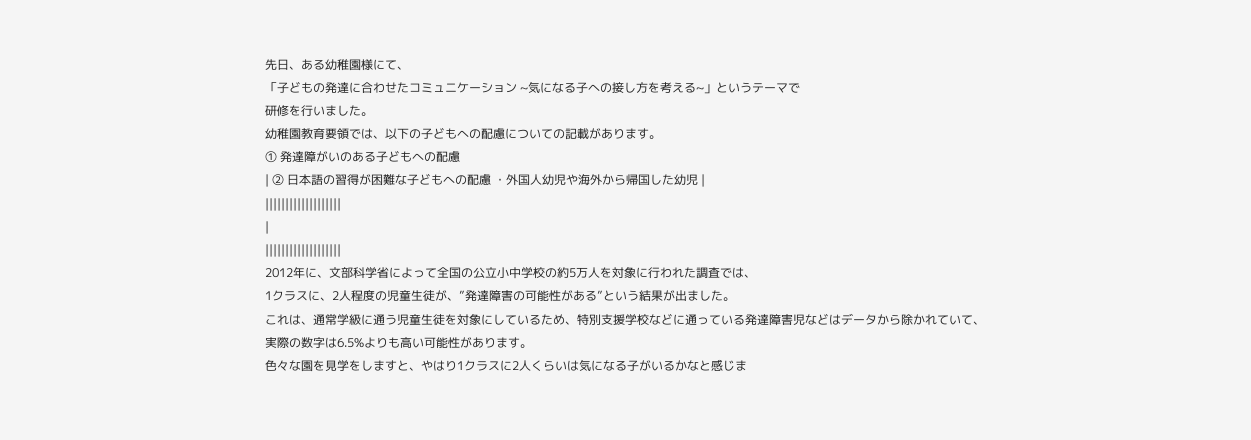先日、ある幼稚園様にて、
「子どもの発達に合わせたコミュニケーション ~気になる子への接し方を考える~」というテーマで
研修を行いました。
幼稚園教育要領では、以下の子どもへの配慮についての記載があります。
① 発達障がいのある子どもへの配慮
| ② 日本語の習得が困難な子どもへの配慮 ・外国人幼児や海外から帰国した幼児 |
|||||||||||||||||||
|
|||||||||||||||||||
2012年に、文部科学省によって全国の公立小中学校の約5万人を対象に行われた調査では、
1クラスに、2人程度の児童生徒が、”発達障害の可能性がある”という結果が出ました。
これは、通常学級に通う児童生徒を対象にしているため、特別支援学校などに通っている発達障害児などはデータから除かれていて、
実際の数字は6.5%よりも高い可能性があります。
色々な園を見学をしますと、やはり1クラスに2人くらいは気になる子がいるかなと感じま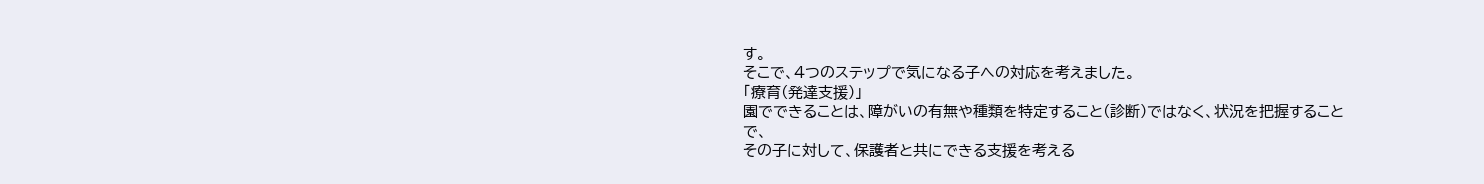す。
そこで、4つのステップで気になる子への対応を考えました。
「療育(発達支援)」
園でできることは、障がいの有無や種類を特定すること(診断)ではなく、状況を把握することで、
その子に対して、保護者と共にできる支援を考える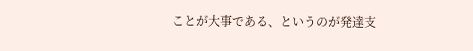ことが大事である、というのが発達支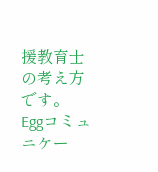援教育士の考え方です。
Eggコミュニケー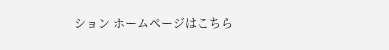ション ホームページはこちら